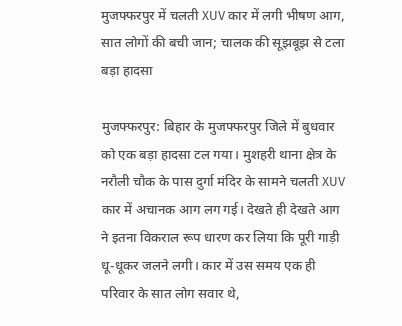मुजफ्फरपुर में चलती XUV कार में लगी भीषण आग, सात लोगों की बची जान; चालक की सूझबूझ से टला बड़ा हादसा

मुजफ्फरपुर: बिहार के मुजफ्फरपुर जिले में बुधवार को एक बड़ा हादसा टल गया। मुशहरी थाना क्षेत्र के नरौली चौक के पास दुर्गा मंदिर के सामने चलती XUV कार में अचानक आग लग गई। देखते ही देखते आग ने इतना विकराल रूप धारण कर लिया कि पूरी गाड़ी धू-धूकर जलने लगी। कार में उस समय एक ही परिवार के सात लोग सवार थे,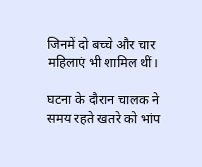जिनमें दो बच्चे और चार महिलाएं भी शामिल थीं।

घटना के दौरान चालक ने समय रहते खतरे को भांप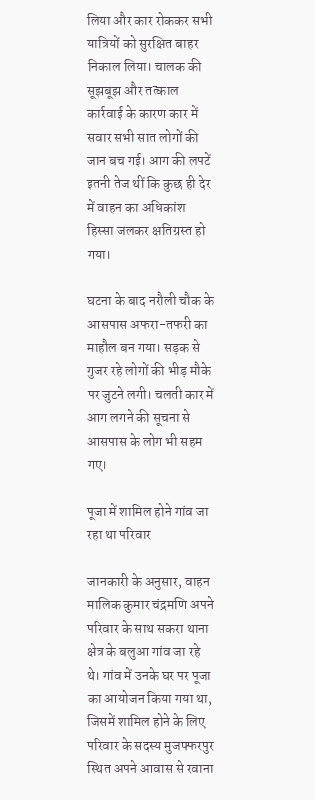लिया और कार रोककर सभी यात्रियों को सुरक्षित बाहर निकाल लिया। चालक की सूझबूझ और तत्काल कार्रवाई के कारण कार में सवार सभी सात लोगों की जान बच गई। आग की लपटें इतनी तेज थीं कि कुछ ही देर में वाहन का अधिकांश हिस्सा जलकर क्षतिग्रस्त हो गया।

घटना के बाद नरौली चौक के आसपास अफरा-तफरी का माहौल बन गया। सड़क से गुजर रहे लोगों की भीड़ मौके पर जुटने लगी। चलती कार में आग लगने की सूचना से आसपास के लोग भी सहम गए।

पूजा में शामिल होने गांव जा रहा था परिवार

जानकारी के अनुसार, वाहन मालिक कुमार चंद्रमणि अपने परिवार के साथ सकरा थाना क्षेत्र के बलुआ गांव जा रहे थे। गांव में उनके घर पर पूजा का आयोजन किया गया था, जिसमें शामिल होने के लिए परिवार के सदस्य मुजफ्फरपुर स्थित अपने आवास से रवाना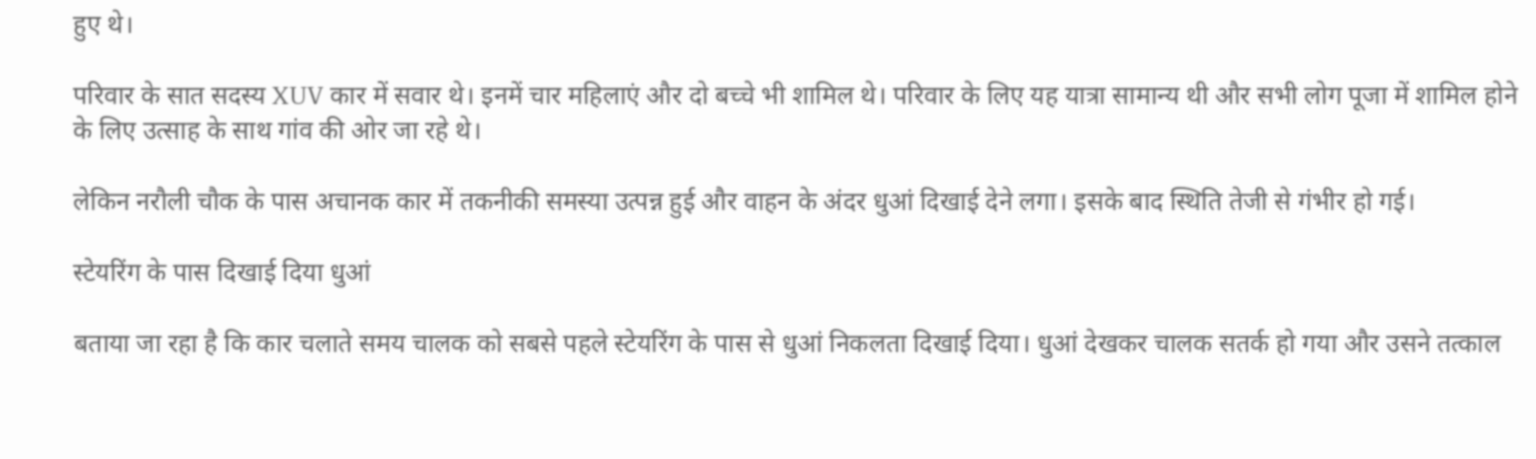हुए थे।

परिवार के सात सदस्य XUV कार में सवार थे। इनमें चार महिलाएं और दो बच्चे भी शामिल थे। परिवार के लिए यह यात्रा सामान्य थी और सभी लोग पूजा में शामिल होने के लिए उत्साह के साथ गांव की ओर जा रहे थे।

लेकिन नरौली चौक के पास अचानक कार में तकनीकी समस्या उत्पन्न हुई और वाहन के अंदर धुआं दिखाई देने लगा। इसके बाद स्थिति तेजी से गंभीर हो गई।

स्टेयरिंग के पास दिखाई दिया धुआं

बताया जा रहा है कि कार चलाते समय चालक को सबसे पहले स्टेयरिंग के पास से धुआं निकलता दिखाई दिया। धुआं देखकर चालक सतर्क हो गया और उसने तत्काल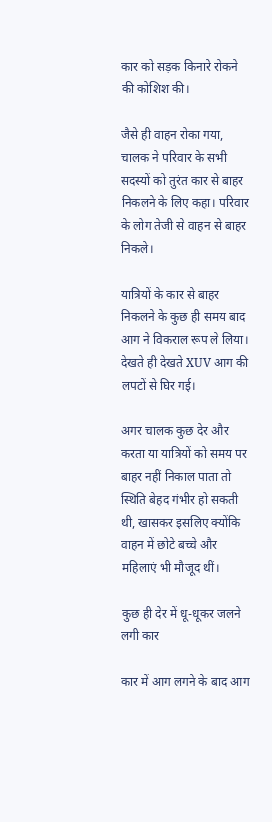कार को सड़क किनारे रोकने की कोशिश की।

जैसे ही वाहन रोका गया, चालक ने परिवार के सभी सदस्यों को तुरंत कार से बाहर निकलने के लिए कहा। परिवार के लोग तेजी से वाहन से बाहर निकले।

यात्रियों के कार से बाहर निकलने के कुछ ही समय बाद आग ने विकराल रूप ले लिया। देखते ही देखते XUV आग की लपटों से घिर गई।

अगर चालक कुछ देर और करता या यात्रियों को समय पर बाहर नहीं निकाल पाता तो स्थिति बेहद गंभीर हो सकती थी, खासकर इसलिए क्योंकि वाहन में छोटे बच्चे और महिलाएं भी मौजूद थीं।

कुछ ही देर में धू-धूकर जलने लगी कार

कार में आग लगने के बाद आग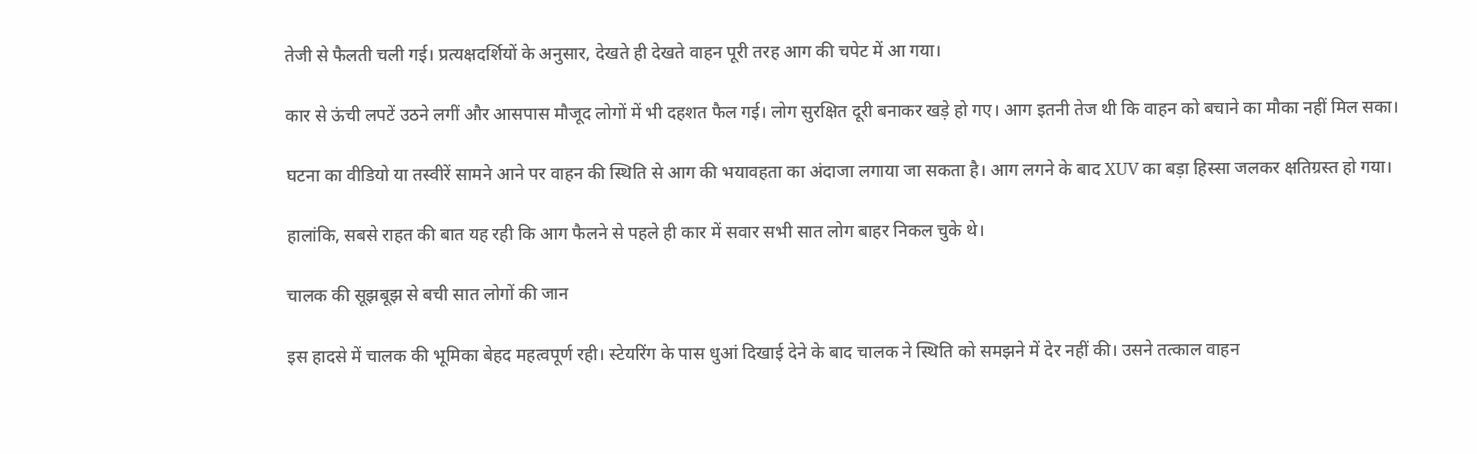तेजी से फैलती चली गई। प्रत्यक्षदर्शियों के अनुसार, देखते ही देखते वाहन पूरी तरह आग की चपेट में आ गया।

कार से ऊंची लपटें उठने लगीं और आसपास मौजूद लोगों में भी दहशत फैल गई। लोग सुरक्षित दूरी बनाकर खड़े हो गए। आग इतनी तेज थी कि वाहन को बचाने का मौका नहीं मिल सका।

घटना का वीडियो या तस्वीरें सामने आने पर वाहन की स्थिति से आग की भयावहता का अंदाजा लगाया जा सकता है। आग लगने के बाद XUV का बड़ा हिस्सा जलकर क्षतिग्रस्त हो गया।

हालांकि, सबसे राहत की बात यह रही कि आग फैलने से पहले ही कार में सवार सभी सात लोग बाहर निकल चुके थे।

चालक की सूझबूझ से बची सात लोगों की जान

इस हादसे में चालक की भूमिका बेहद महत्वपूर्ण रही। स्टेयरिंग के पास धुआं दिखाई देने के बाद चालक ने स्थिति को समझने में देर नहीं की। उसने तत्काल वाहन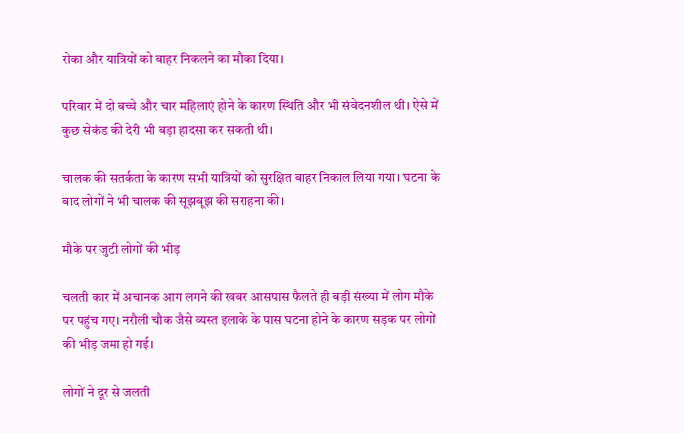रोका और यात्रियों को बाहर निकलने का मौका दिया।

परिवार में दो बच्चे और चार महिलाएं होने के कारण स्थिति और भी संवेदनशील थी। ऐसे में कुछ सेकंड की देरी भी बड़ा हादसा कर सकती थी।

चालक की सतर्कता के कारण सभी यात्रियों को सुरक्षित बाहर निकाल लिया गया। घटना के बाद लोगों ने भी चालक की सूझबूझ की सराहना की।

मौके पर जुटी लोगों की भीड़

चलती कार में अचानक आग लगने की खबर आसपास फैलते ही बड़ी संख्या में लोग मौके पर पहुंच गए। नरौली चौक जैसे व्यस्त इलाके के पास घटना होने के कारण सड़क पर लोगों की भीड़ जमा हो गई।

लोगों ने दूर से जलती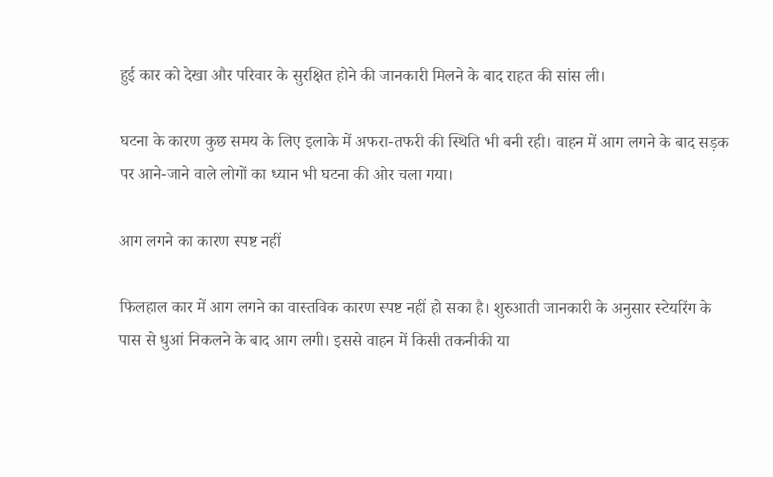हुई कार को देखा और परिवार के सुरक्षित होने की जानकारी मिलने के बाद राहत की सांस ली।

घटना के कारण कुछ समय के लिए इलाके में अफरा-तफरी की स्थिति भी बनी रही। वाहन में आग लगने के बाद सड़क पर आने-जाने वाले लोगों का ध्यान भी घटना की ओर चला गया।

आग लगने का कारण स्पष्ट नहीं

फिलहाल कार में आग लगने का वास्तविक कारण स्पष्ट नहीं हो सका है। शुरुआती जानकारी के अनुसार स्टेयरिंग के पास से धुआं निकलने के बाद आग लगी। इससे वाहन में किसी तकनीकी या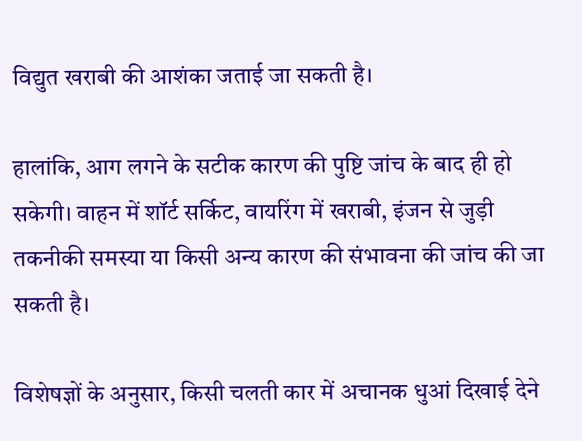विद्युत खराबी की आशंका जताई जा सकती है।

हालांकि, आग लगने के सटीक कारण की पुष्टि जांच के बाद ही हो सकेगी। वाहन में शॉर्ट सर्किट, वायरिंग में खराबी, इंजन से जुड़ी तकनीकी समस्या या किसी अन्य कारण की संभावना की जांच की जा सकती है।

विशेषज्ञों के अनुसार, किसी चलती कार में अचानक धुआं दिखाई देने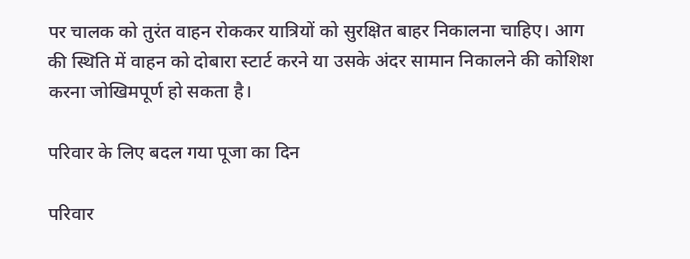पर चालक को तुरंत वाहन रोककर यात्रियों को सुरक्षित बाहर निकालना चाहिए। आग की स्थिति में वाहन को दोबारा स्टार्ट करने या उसके अंदर सामान निकालने की कोशिश करना जोखिमपूर्ण हो सकता है।

परिवार के लिए बदल गया पूजा का दिन

परिवार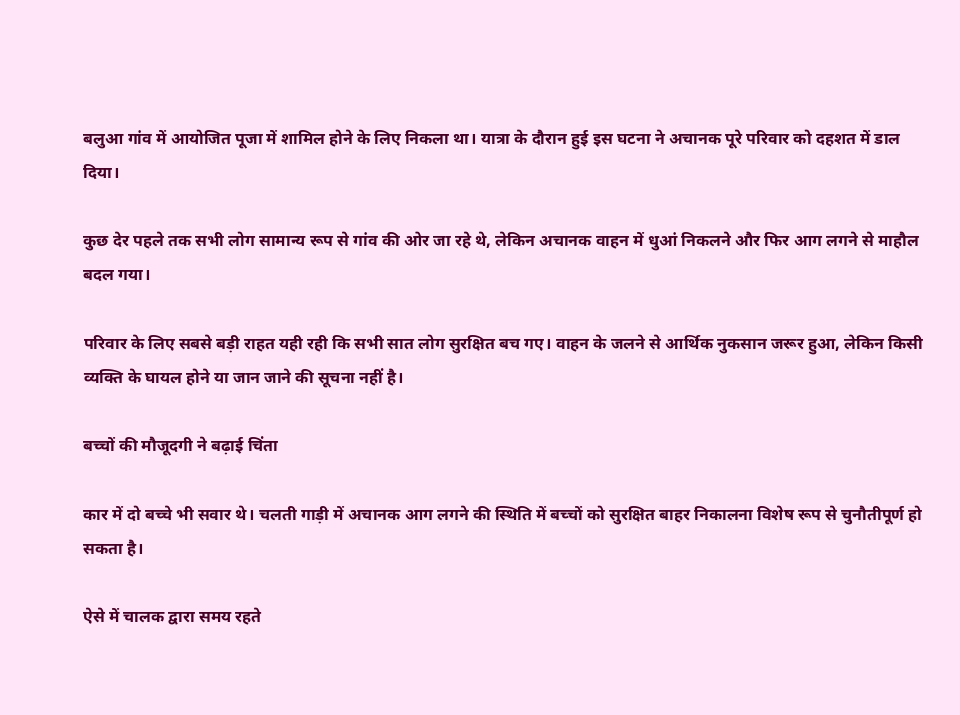बलुआ गांव में आयोजित पूजा में शामिल होने के लिए निकला था। यात्रा के दौरान हुई इस घटना ने अचानक पूरे परिवार को दहशत में डाल दिया।

कुछ देर पहले तक सभी लोग सामान्य रूप से गांव की ओर जा रहे थे, लेकिन अचानक वाहन में धुआं निकलने और फिर आग लगने से माहौल बदल गया।

परिवार के लिए सबसे बड़ी राहत यही रही कि सभी सात लोग सुरक्षित बच गए। वाहन के जलने से आर्थिक नुकसान जरूर हुआ, लेकिन किसी व्यक्ति के घायल होने या जान जाने की सूचना नहीं है।

बच्चों की मौजूदगी ने बढ़ाई चिंता

कार में दो बच्चे भी सवार थे। चलती गाड़ी में अचानक आग लगने की स्थिति में बच्चों को सुरक्षित बाहर निकालना विशेष रूप से चुनौतीपूर्ण हो सकता है।

ऐसे में चालक द्वारा समय रहते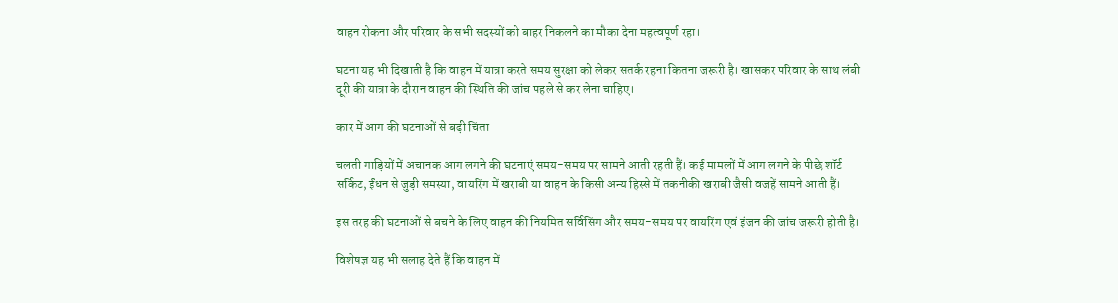वाहन रोकना और परिवार के सभी सदस्यों को बाहर निकलने का मौका देना महत्वपूर्ण रहा।

घटना यह भी दिखाती है कि वाहन में यात्रा करते समय सुरक्षा को लेकर सतर्क रहना कितना जरूरी है। खासकर परिवार के साथ लंबी दूरी की यात्रा के दौरान वाहन की स्थिति की जांच पहले से कर लेना चाहिए।

कार में आग की घटनाओं से बढ़ी चिंता

चलती गाड़ियों में अचानक आग लगने की घटनाएं समय-समय पर सामने आती रहती हैं। कई मामलों में आग लगने के पीछे शॉर्ट सर्किट, ईंधन से जुड़ी समस्या, वायरिंग में खराबी या वाहन के किसी अन्य हिस्से में तकनीकी खराबी जैसी वजहें सामने आती हैं।

इस तरह की घटनाओं से बचने के लिए वाहन की नियमित सर्विसिंग और समय-समय पर वायरिंग एवं इंजन की जांच जरूरी होती है।

विशेषज्ञ यह भी सलाह देते हैं कि वाहन में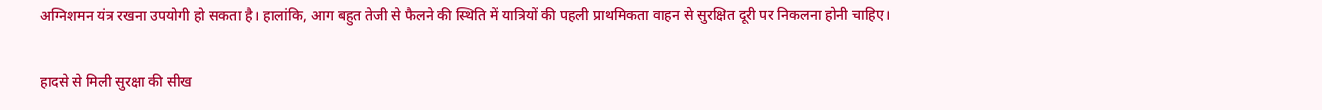अग्निशमन यंत्र रखना उपयोगी हो सकता है। हालांकि, आग बहुत तेजी से फैलने की स्थिति में यात्रियों की पहली प्राथमिकता वाहन से सुरक्षित दूरी पर निकलना होनी चाहिए।

हादसे से मिली सुरक्षा की सीख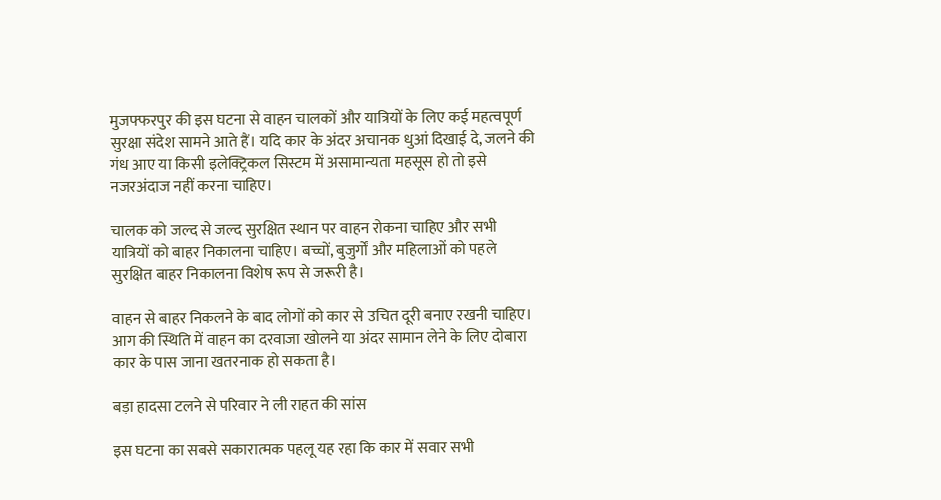मुजफ्फरपुर की इस घटना से वाहन चालकों और यात्रियों के लिए कई महत्वपूर्ण सुरक्षा संदेश सामने आते हैं। यदि कार के अंदर अचानक धुआं दिखाई दे, जलने की गंध आए या किसी इलेक्ट्रिकल सिस्टम में असामान्यता महसूस हो तो इसे नजरअंदाज नहीं करना चाहिए।

चालक को जल्द से जल्द सुरक्षित स्थान पर वाहन रोकना चाहिए और सभी यात्रियों को बाहर निकालना चाहिए। बच्चों, बुजुर्गों और महिलाओं को पहले सुरक्षित बाहर निकालना विशेष रूप से जरूरी है।

वाहन से बाहर निकलने के बाद लोगों को कार से उचित दूरी बनाए रखनी चाहिए। आग की स्थिति में वाहन का दरवाजा खोलने या अंदर सामान लेने के लिए दोबारा कार के पास जाना खतरनाक हो सकता है।

बड़ा हादसा टलने से परिवार ने ली राहत की सांस

इस घटना का सबसे सकारात्मक पहलू यह रहा कि कार में सवार सभी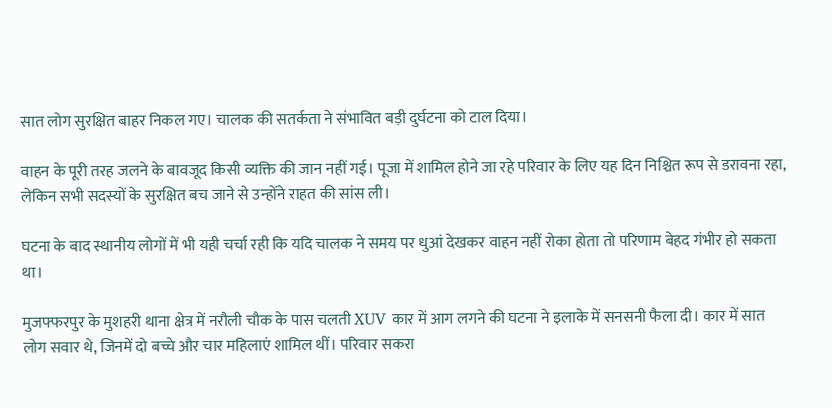सात लोग सुरक्षित बाहर निकल गए। चालक की सतर्कता ने संभावित बड़ी दुर्घटना को टाल दिया।

वाहन के पूरी तरह जलने के बावजूद किसी व्यक्ति की जान नहीं गई। पूजा में शामिल होने जा रहे परिवार के लिए यह दिन निश्चित रूप से डरावना रहा, लेकिन सभी सदस्यों के सुरक्षित बच जाने से उन्होंने राहत की सांस ली।

घटना के बाद स्थानीय लोगों में भी यही चर्चा रही कि यदि चालक ने समय पर धुआं देखकर वाहन नहीं रोका होता तो परिणाम बेहद गंभीर हो सकता था।

मुजफ्फरपुर के मुशहरी थाना क्षेत्र में नरौली चौक के पास चलती XUV कार में आग लगने की घटना ने इलाके में सनसनी फैला दी। कार में सात लोग सवार थे, जिनमें दो बच्चे और चार महिलाएं शामिल थीं। परिवार सकरा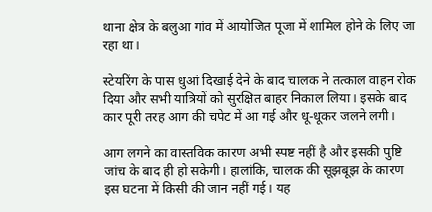थाना क्षेत्र के बलुआ गांव में आयोजित पूजा में शामिल होने के लिए जा रहा था।

स्टेयरिंग के पास धुआं दिखाई देने के बाद चालक ने तत्काल वाहन रोक दिया और सभी यात्रियों को सुरक्षित बाहर निकाल लिया। इसके बाद कार पूरी तरह आग की चपेट में आ गई और धू-धूकर जलने लगी।

आग लगने का वास्तविक कारण अभी स्पष्ट नहीं है और इसकी पुष्टि जांच के बाद ही हो सकेगी। हालांकि, चालक की सूझबूझ के कारण इस घटना में किसी की जान नहीं गई। यह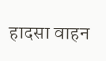हादसा वाहन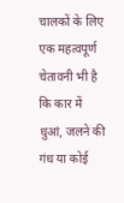चालकों के लिए एक महत्वपूर्ण चेतावनी भी है कि कार में धुआं, जलने की गंध या कोई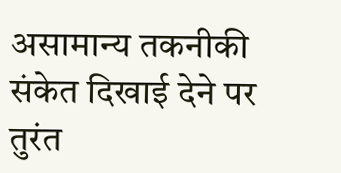असामान्य तकनीकी संकेत दिखाई देने पर तुरंत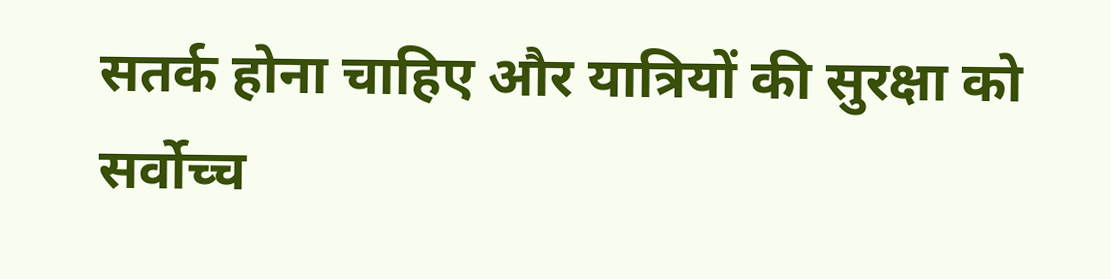सतर्क होना चाहिए और यात्रियों की सुरक्षा को सर्वोच्च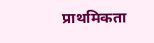प्राथमिकता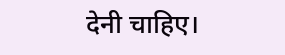देनी चाहिए।